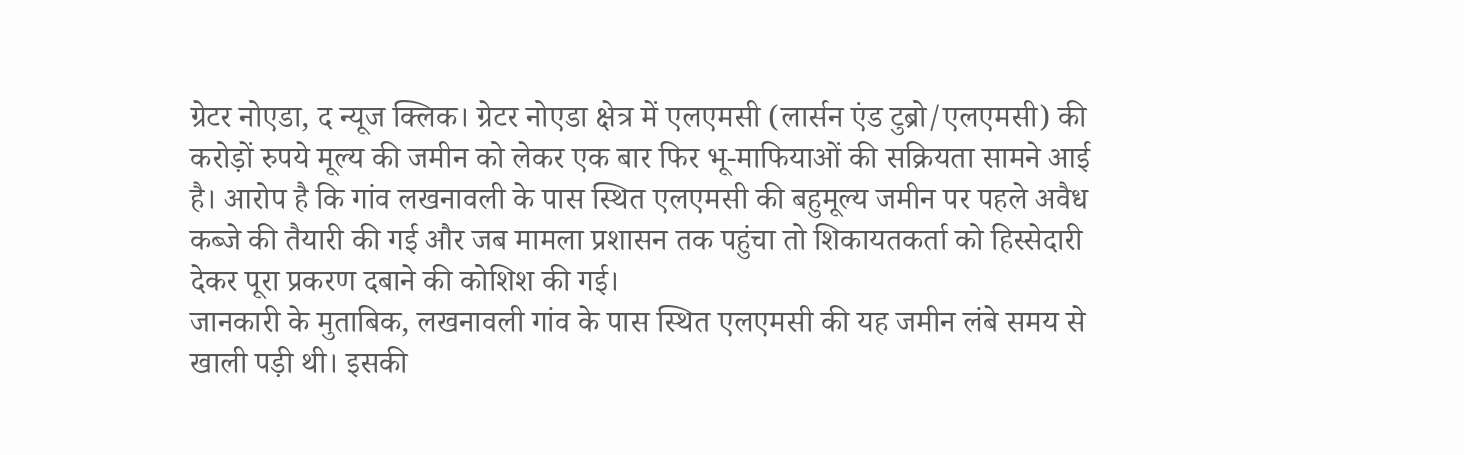ग्रेटर नोएडा, द न्यूज क्लिक। ग्रेटर नोएडा क्षेत्र में एलएमसी (लार्सन एंड टुब्रो/एलएमसी) की करोड़ों रुपये मूल्य की जमीन को लेकर एक बार फिर भू-माफियाओं की सक्रियता सामने आई है। आरोप है कि गांव लखनावली के पास स्थित एलएमसी की बहुमूल्य जमीन पर पहले अवैध कब्जे की तैयारी की गई और जब मामला प्रशासन तक पहुंचा तो शिकायतकर्ता को हिस्सेदारी देकर पूरा प्रकरण दबाने की कोशिश की गई।
जानकारी के मुताबिक, लखनावली गांव के पास स्थित एलएमसी की यह जमीन लंबे समय से खाली पड़ी थी। इसकी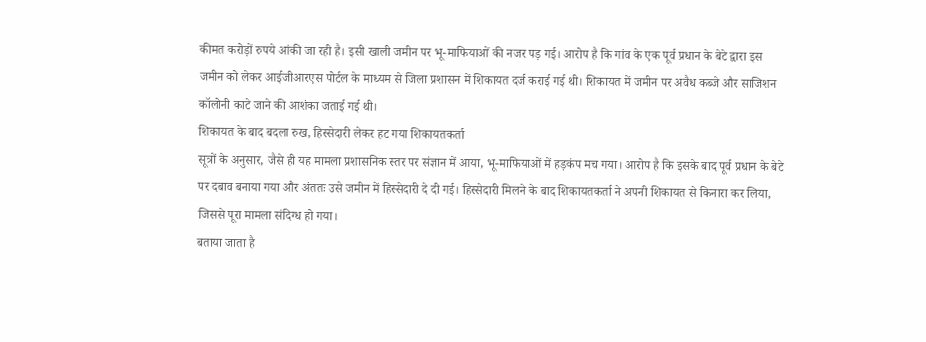कीमत करोड़ों रुपये आंकी जा रही है। इसी खाली जमीन पर भू-माफियाओं की नजर पड़ गई। आरोप है कि गांव के एक पूर्व प्रधान के बेटे द्वारा इस जमीन को लेकर आईजीआरएस पोर्टल के माध्यम से जिला प्रशासन में शिकायत दर्ज कराई गई थी। शिकायत में जमीन पर अवैध कब्जे और साजिशन कॉलोनी काटे जाने की आशंका जताई गई थी।
शिकायत के बाद बदला रुख, हिस्सेदारी लेकर हट गया शिकायतकर्ता
सूत्रों के अनुसार, जैसे ही यह मामला प्रशासनिक स्तर पर संज्ञान में आया, भू-माफियाओं में हड़कंप मच गया। आरोप है कि इसके बाद पूर्व प्रधान के बेटे पर दबाव बनाया गया और अंततः उसे जमीन में हिस्सेदारी दे दी गई। हिस्सेदारी मिलने के बाद शिकायतकर्ता ने अपनी शिकायत से किनारा कर लिया, जिससे पूरा मामला संदिग्ध हो गया।
बताया जाता है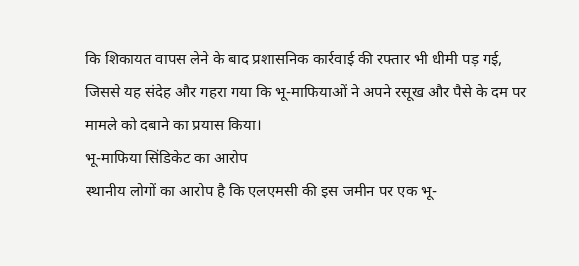कि शिकायत वापस लेने के बाद प्रशासनिक कार्रवाई की रफ्तार भी धीमी पड़ गई, जिससे यह संदेह और गहरा गया कि भू-माफियाओं ने अपने रसूख और पैसे के दम पर मामले को दबाने का प्रयास किया।
भू-माफिया सिंडिकेट का आरोप
स्थानीय लोगों का आरोप है कि एलएमसी की इस जमीन पर एक भू-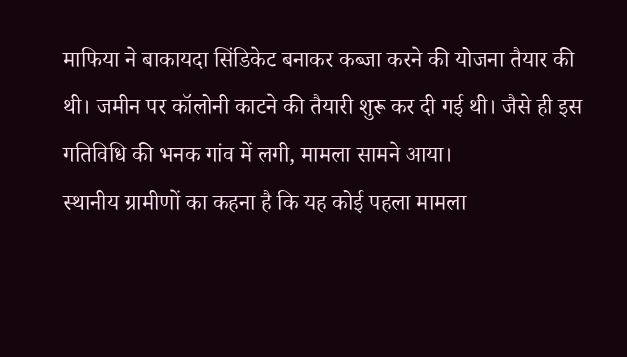माफिया ने बाकायदा सिंडिकेट बनाकर कब्जा करने की योजना तैयार की थी। जमीन पर कॉलोनी काटने की तैयारी शुरू कर दी गई थी। जैसे ही इस गतिविधि की भनक गांव में लगी, मामला सामने आया।
स्थानीय ग्रामीणों का कहना है कि यह कोई पहला मामला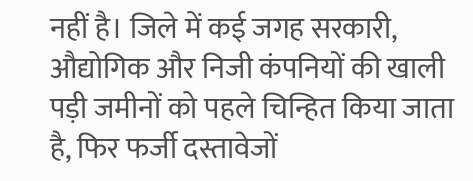नहीं है। जिले में कई जगह सरकारी, औद्योगिक और निजी कंपनियों की खाली पड़ी जमीनों को पहले चिन्हित किया जाता है, फिर फर्जी दस्तावेजों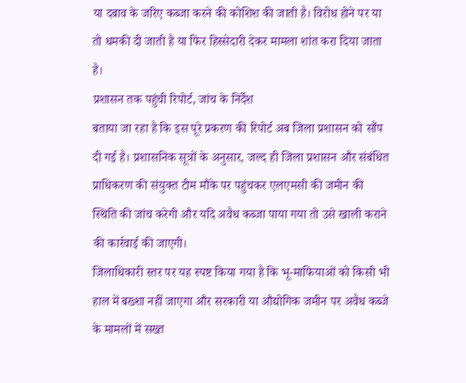या दबाव के जरिए कब्जा करने की कोशिश की जाती है। विरोध होने पर या तो धमकी दी जाती है या फिर हिस्सेदारी देकर मामला शांत करा दिया जाता है।
प्रशासन तक पहुंची रिपोर्ट, जांच के निर्देश
बताया जा रहा है कि इस पूरे प्रकरण की रिपोर्ट अब जिला प्रशासन को सौंप दी गई है। प्रशासनिक सूत्रों के अनुसार, जल्द ही जिला प्रशासन और संबंधित प्राधिकरण की संयुक्त टीम मौके पर पहुंचकर एलएमसी की जमीन की स्थिति की जांच करेगी और यदि अवैध कब्जा पाया गया तो उसे खाली कराने की कार्रवाई की जाएगी।
जिलाधिकारी स्तर पर यह स्पष्ट किया गया है कि भू-माफियाओं को किसी भी हाल में बख्शा नहीं जाएगा और सरकारी या औद्योगिक जमीन पर अवैध कब्जे के मामलों में सख्त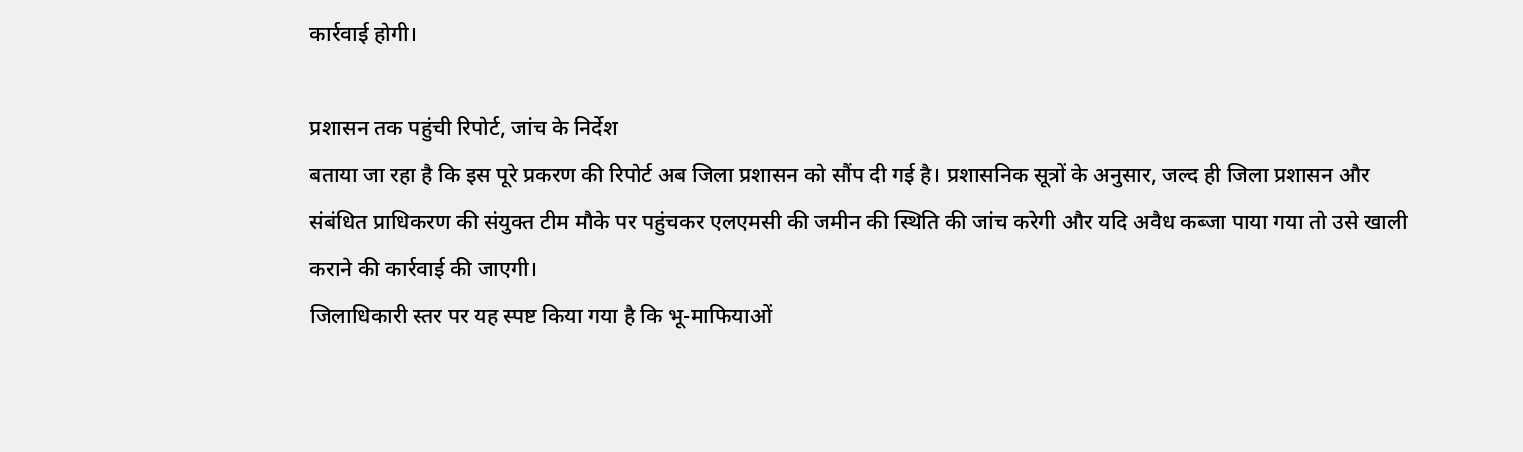कार्रवाई होगी।

प्रशासन तक पहुंची रिपोर्ट, जांच के निर्देश
बताया जा रहा है कि इस पूरे प्रकरण की रिपोर्ट अब जिला प्रशासन को सौंप दी गई है। प्रशासनिक सूत्रों के अनुसार, जल्द ही जिला प्रशासन और संबंधित प्राधिकरण की संयुक्त टीम मौके पर पहुंचकर एलएमसी की जमीन की स्थिति की जांच करेगी और यदि अवैध कब्जा पाया गया तो उसे खाली कराने की कार्रवाई की जाएगी।
जिलाधिकारी स्तर पर यह स्पष्ट किया गया है कि भू-माफियाओं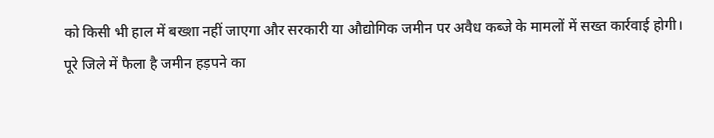को किसी भी हाल में बख्शा नहीं जाएगा और सरकारी या औद्योगिक जमीन पर अवैध कब्जे के मामलों में सख्त कार्रवाई होगी।
पूरे जिले में फैला है जमीन हड़पने का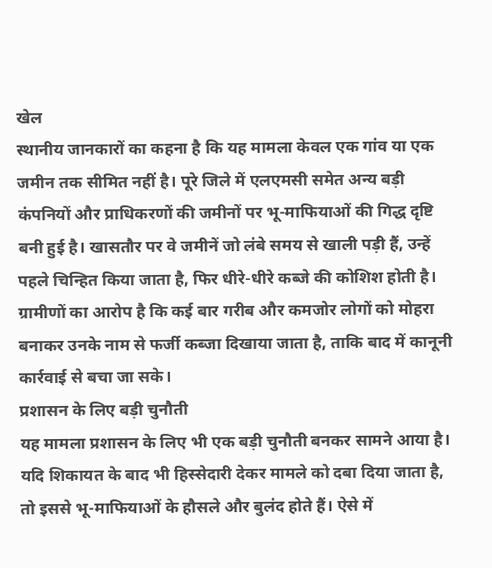खेल
स्थानीय जानकारों का कहना है कि यह मामला केवल एक गांव या एक जमीन तक सीमित नहीं है। पूरे जिले में एलएमसी समेत अन्य बड़ी कंपनियों और प्राधिकरणों की जमीनों पर भू-माफियाओं की गिद्ध दृष्टि बनी हुई है। खासतौर पर वे जमीनें जो लंबे समय से खाली पड़ी हैं, उन्हें पहले चिन्हित किया जाता है, फिर धीरे-धीरे कब्जे की कोशिश होती है।
ग्रामीणों का आरोप है कि कई बार गरीब और कमजोर लोगों को मोहरा बनाकर उनके नाम से फर्जी कब्जा दिखाया जाता है, ताकि बाद में कानूनी कार्रवाई से बचा जा सके।
प्रशासन के लिए बड़ी चुनौती
यह मामला प्रशासन के लिए भी एक बड़ी चुनौती बनकर सामने आया है। यदि शिकायत के बाद भी हिस्सेदारी देकर मामले को दबा दिया जाता है, तो इससे भू-माफियाओं के हौसले और बुलंद होते हैं। ऐसे में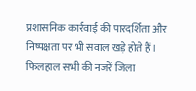प्रशासनिक कार्रवाई की पारदर्शिता और निष्पक्षता पर भी सवाल खड़े होते हैं।
फिलहाल सभी की नजरें जिला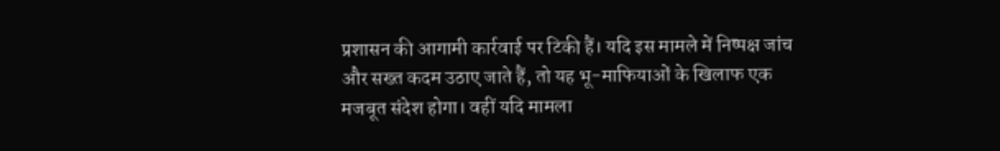प्रशासन की आगामी कार्रवाई पर टिकी हैं। यदि इस मामले में निष्पक्ष जांच और सख्त कदम उठाए जाते हैं, तो यह भू-माफियाओं के खिलाफ एक मजबूत संदेश होगा। वहीं यदि मामला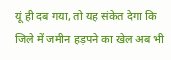यूं ही दब गया, तो यह संकेत देगा कि जिले में जमीन हड़पने का खेल अब भी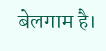बेलगाम है।